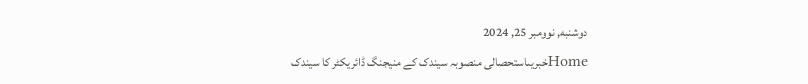دوشنبه, نوومبر 25, 2024
Homeخبریںاستحصالی منصوبہ سیندک کے منیجنگ ڈائریکٹر کا سیندک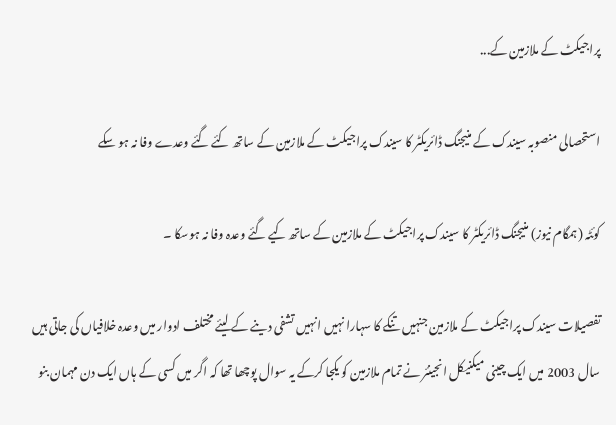پراجیکٹ کے ملازمین کے...

استحصالی منصوبہ سیندک کے منیجنگ ڈائریکٹر کا سیندک پراجیکٹ کے ملازمین کے ساتھ کئے گئے وعدے وفا نہ ہو سکے

کوئٹہ (ہمگام نیوز) منیجنگ ڈائریکٹر کا سیندک پراجیکٹ کے ملازمین کے ساتھ کیے گئے وعدہ وفا نہ ہوسکا ۔

تفصیلات سیندک پراجیکٹ کے ملازمین جنہیں تنکے کا سہارا نہیں انہیں تشفی دینے کے لیئے مختلف ادوار میں وعدہ خلافیاں کی جاتی ہیں سال 2003 میں ایک چینی میکنیکل انجینئر نے تمام ملازمین کو یکجا کرکے یہ سوال پوچھا تھا کہ اگر میں کسی کے ہاں ایک دن مہمان بنو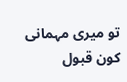تو میری مہمانی کون قبول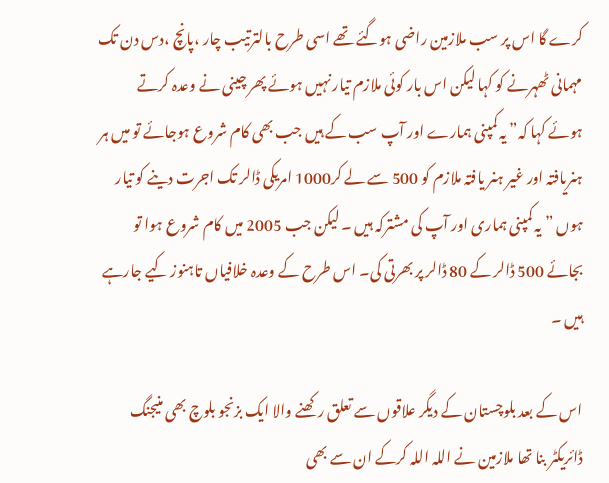کرے گا اس پر سب ملازمین راضی ہوگئے تھے اسی طرح بالترتیب چار ،پانچ ،دس دن تک مہمانی ٹھہرنے کو کہا لیکن اس بار کوئی ملازم تیار نہیں ہوئے پھر چینی نے وعدہ کرتے ہوئے کہا کہ” یہ کمپنی ہمارے اور آپ سب کے ہیں جب بھی کام شروع ہوجائے تو میں ہر ہنریافتہ اور غیر ہنر یافتہ ملازم کو 500 سے لے کر1000 امریکی ڈالر تک اجرت دینے کو تیار ہوں ” یہ کمپنی ہماری اور آپ کی مشترکہ ہیں ۔ لیکن جب 2005 میں کام شروع ہوا تو بجائے 500 ڈالر کے 80 ڈالر پر بھرتی کی۔ اس طرح کے وعدہ خلافیاں تاہنوز کیے جارہے ہیں ۔

اس کے بعد بلوچستان کے دیگر علاقوں سے تعلق رکھنے والا ایک بزنجو بلوچ بھی منیجنگ ڈائریکٹر بنا تھا ملازمین نے اللہ اللہ کرکے ان سے بھی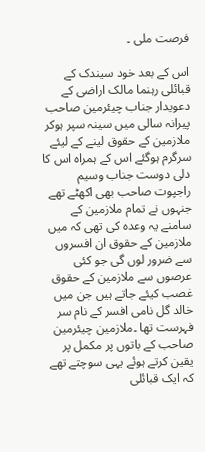فرصت ملی ۔

اس کے بعد خود سیندک کے قبائلی رہنما مالک اراضی کے دعویدار جناب چیئرمین صاحب پیرانہ سالی میں سینہ سپر ہوکر ملازمین کے حقوق لینے کے لیئے سرگرم ہوگئے اس کے ہمراہ اس کا دلی دوست جناب وسیم راجپوت صاحب بھی اکھٹے تھے جنہوں نے تمام ملازمین کے سامنے یہ وعدہ کی تھی کہ میں ملازمین کے حقوق ان افسروں سے ضرور لوں گی جو کئی عرصوں سے ملازمین کے حقوق غصب کیئے جاتے ہیں جن میں خالد گل نامی افسر کے نام سر فہرست تھا ۔ملازمین چیئرمین صاحب کے باتوں پر مکمل پر یقین کرتے ہوئے یہی سوچتے تھے کہ ایک قبائلی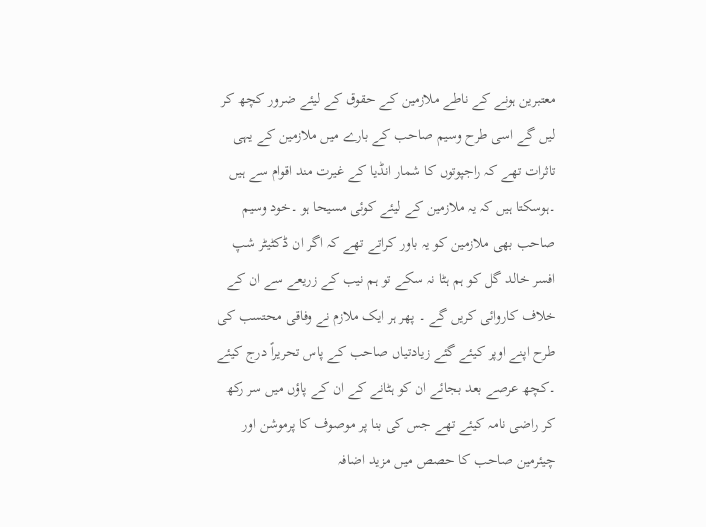معتبرین ہونے کے ناطے ملازمین کے حقوق کے لیئے ضرور کچھ کر لیں گے اسی طرح وسیم صاحب کے بارے میں ملازمین کے یہی تاثرات تھے کہ راجپوتوں کا شمار انڈیا کے غیرت مند اقوام سے ہیں ۔ہوسکتا ہیں کہ یہ ملازمین کے لیئے کوئی مسیحا ہو ۔خود وسیم صاحب بھی ملازمین کو یہ باور کراتے تھے کہ اگر ان ڈکٹیٹر شپ افسر خالد گل کو ہم ہٹا نہ سکے تو ہم نیب کے زریعے سے ان کے خلاف کاروائی کریں گے ۔ پھر ہر ایک ملازم نے وفاقی محتسب کی طرح اپنے اوپر کیئے گئے زیادتیاں صاحب کے پاس تحریراً درج کیئے ۔کچھ عرصے بعد بجائے ان کو ہٹانے کے ان کے پاؤں میں سر رکھ کر راضی نامہ کیئے تھے جس کی بنا پر موصوف کا پرموشن اور چیئرمین صاحب کا حصص میں مزید اضافہ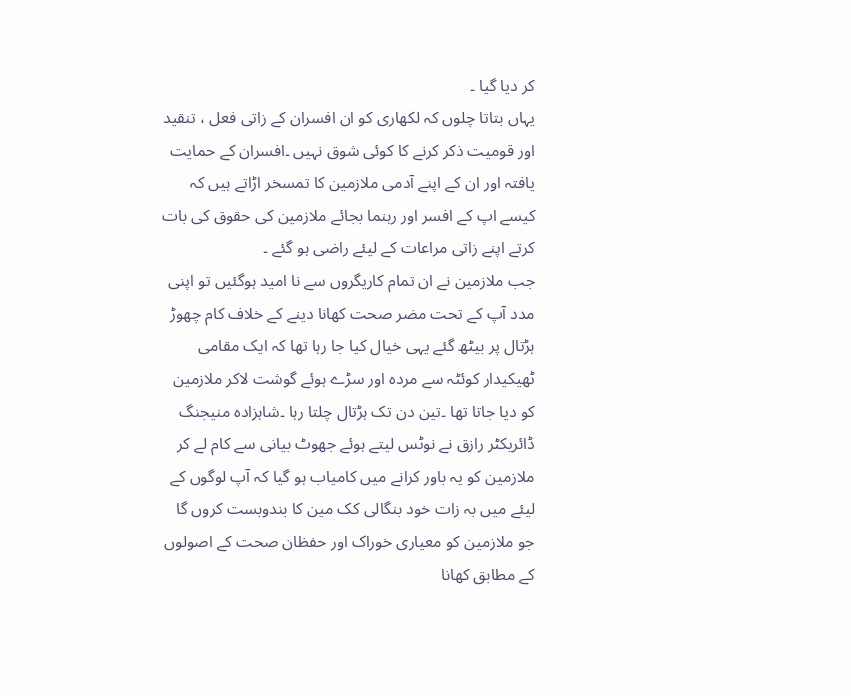کر دیا گیا ۔
یہاں بتاتا چلوں کہ لکھاری کو ان افسران کے زاتی فعل ، تنقید اور قومیت ذکر کرنے کا کوئی شوق نہیں ۔افسران کے حمایت یافتہ اور ان کے اپنے آدمی ملازمین کا تمسخر اڑاتے ہیں کہ کیسے اپ کے افسر اور رہنما بجائے ملازمین کی حقوق کی بات کرتے اپنے زاتی مراعات کے لیئے راضی ہو گئے ۔
جب ملازمین نے ان تمام کاریگروں سے نا امید ہوگئیں تو اپنی مدد آپ کے تحت مضر صحت کھانا دینے کے خلاف کام چھوڑ ہڑتال پر بیٹھ گئے یہی خیال کیا جا رہا تھا کہ ایک مقامی ٹھیکیدار کوئٹہ سے مردہ اور سڑے ہوئے گوشت لاکر ملازمین کو دیا جاتا تھا ۔تین دن تک ہڑتال چلتا رہا ۔شاہزادہ منیجنگ ڈائریکٹر رازق نے نوٹس لیتے ہوئے جھوٹ بیانی سے کام لے کر ملازمین کو یہ باور کرانے میں کامیاب ہو گیا کہ آپ لوگوں کے لیئے میں بہ زات خود بنگالی کک مین کا بندوبست کروں گا جو ملازمین کو معیاری خوراک اور حفظان صحت کے اصولوں کے مطابق کھانا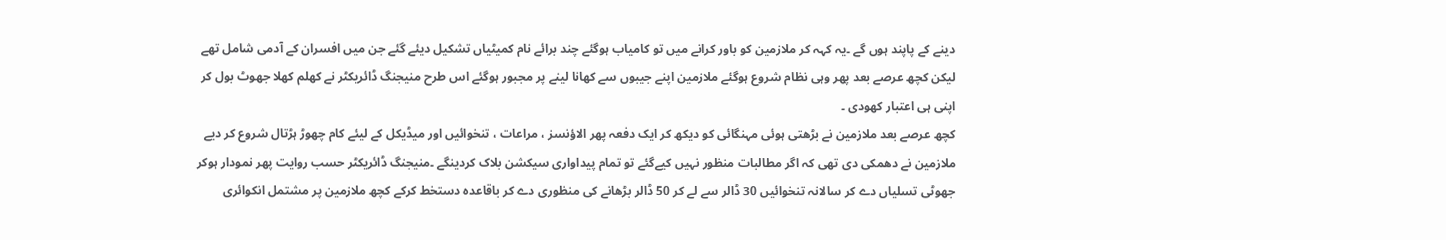دینے کے پاپند ہوں گے ۔یہ کہہ کر ملازمین کو باور کرانے میں تو کامیاب ہوگئے چند برائے نام کمیٹیاں تشکیل دیئے گئے جن میں افسران کے آدمی شامل تھے لیکن کچھ عرصے بعد پھر وہی نظام شروع ہوگئے ملازمین اپنے جیبوں سے کھانا لینے پر مجبور ہوگئے اس طرح منیجنگ ڈائریکٹر نے کھلم کھلا جھوٹ بول کر اپنی ہی اعتبار کھودی ۔
کچھ عرصے بعد ملازمین نے بڑھتی ہوئی مہنگائی کو دیکھ کر ایک دفعہ پھر الاؤنسز ، مراعات ، تنخوائیں اور میڈیکل کے لیئے کام چھوڑ ہڑتال شروع کر دیے ملازمین نے دھمکی دی تھی کہ اگر مطالبات منظور نہیں کیےگئے تو تمام پیداواری سیکشن بلاک کردینگے ۔منیجنگ ڈائریکٹر حسب روایت پھر نمودار ہوکر جھوٹی تسلیاں دے کر سالانہ تنخوائیں 30 ڈالر سے لے کر 50 ڈالر بڑھانے کی منظوری دے کر باقاعدہ دستخط کرکے کچھ ملازمین پر مشتمل انکوائری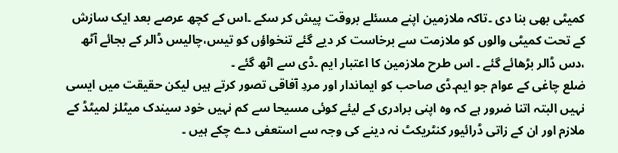کمیٹی بھی بنا دی ۔تاکہ ملازمین اپنے مسئلے بروقت پیش کر سکے ۔اس کے کچھ عرصے بعد ایک سازش کے تحت کمیٹی والوں کو ملازمت سے برخاست کر دیے گئے تنخواؤں کو تیس،چالیس ڈالر کے بجائے آٹھ ،دس ڈالر بڑھائے گئے ۔ اس طرح ملازمین کا اعتبار ایم ۔ڈی سے اٹھ گئے ۔
ضلع چاغی کے عوام جو ایم۔ڈی صاحب کو ایماندار اور مردِ آفاقی تصور کرتے ہیں لیکن حقیقت میں ایسی نہیں البتہ اتنا ضرور ہے کہ وہ اپنی برادری کے لیئے کوئی مسیحا سے کم نہیں خود سیندک میٹلز لمیٹڈ کے ملازم اور ان کے زاتی ڈرائیور کنٹریکٹ نہ دینے کی وجہ سے استعفی دے چکے ہیں ۔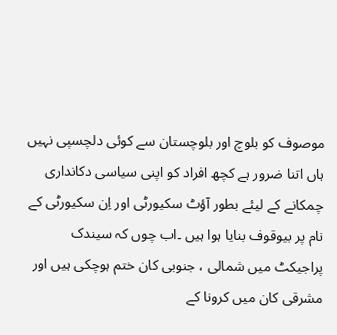موصوف کو بلوچ اور بلوچستان سے کوئی دلچسپی نہیں ہاں اتنا ضرور ہے کچھ افراد کو اپنی سیاسی دکانداری چمکانے کے لیئے بطور آؤٹ سکیورٹی اور اِن سکیورٹی کے نام پر بیوقوف بنایا ہوا ہیں ۔اب چوں کہ سیندک پراجیکٹ میں شمالی ، جنوبی کان ختم ہوچکی ہیں اور مشرقی کان میں کرونا کے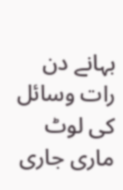بہانے دن رات وسائل کی لوٹ ماری جاری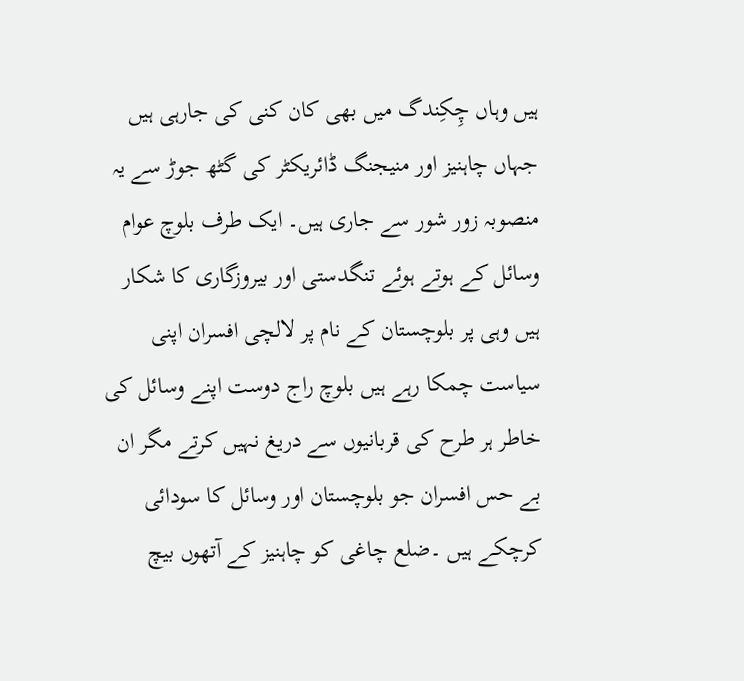ہیں وہاں چِکِندگ میں بھی کان کنی کی جارہی ہیں جہاں چاہنیز اور منیجنگ ڈائریکٹر کی گٹھ جوڑ سے یہ منصوبہ زور شور سے جاری ہیں۔ ایک طرف بلوچ عوام وسائل کے ہوتے ہوئے تنگدستی اور بیروزگاری کا شکار ہیں وہی پر بلوچستان کے نام پر لالچی افسران اپنی سیاست چمکا رہے ہیں بلوچ راج دوست اپنے وسائل کی خاطر ہر طرح کی قربانیوں سے دریغ نہیں کرتے مگر ان بے حس افسران جو بلوچستان اور وسائل کا سودائی کرچکے ہیں ۔ضلع چاغی کو چاہنیز کے آتھوں بیچ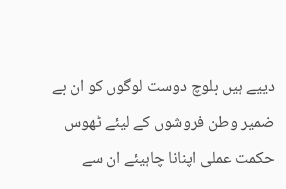دییے ہیں بلوچ دوست لوگوں کو ان بے ضمیر وطن فروشوں کے لیئے ٹھوس حکمت عملی اپنانا چاہیئے ان سے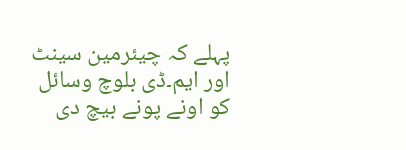پہلے کہ چیئرمین سینٹ اور ایم۔ڈی بلوچ وسائل کو اونے پونے بیچ دی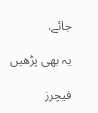جائے.

یہ بھی پڑھیں

فیچرز